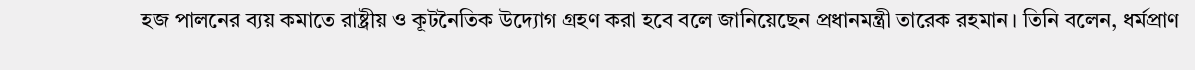হজ পালনের ব্যয় কমাতে রাষ্ট্রীয় ও কূটনৈতিক উদ্যোগ গ্রহণ করা হবে বলে জানিয়েছেন প্রধানমন্ত্রী তারেক রহমান। তিনি বলেন, ধর্মপ্রাণ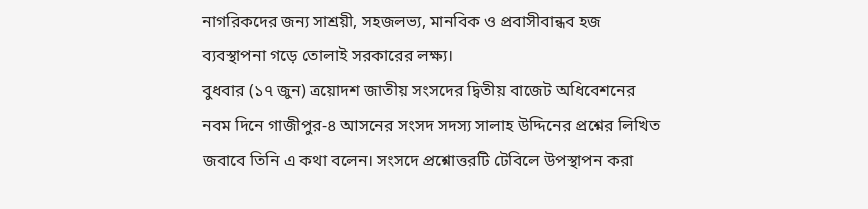নাগরিকদের জন্য সাশ্রয়ী, সহজলভ্য, মানবিক ও প্রবাসীবান্ধব হজ ব্যবস্থাপনা গড়ে তোলাই সরকারের লক্ষ্য।
বুধবার (১৭ জুন) ত্রয়োদশ জাতীয় সংসদের দ্বিতীয় বাজেট অধিবেশনের নবম দিনে গাজীপুর-৪ আসনের সংসদ সদস্য সালাহ উদ্দিনের প্রশ্নের লিখিত জবাবে তিনি এ কথা বলেন। সংসদে প্রশ্নোত্তরটি টেবিলে উপস্থাপন করা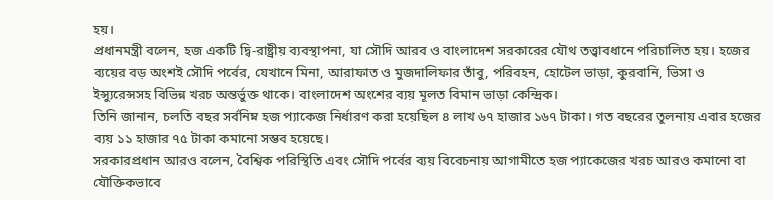হয়।
প্রধানমন্ত্রী বলেন, হজ একটি দ্বি-রাষ্ট্রীয় ব্যবস্থাপনা, যা সৌদি আরব ও বাংলাদেশ সরকারের যৌথ তত্ত্বাবধানে পরিচালিত হয়। হজের ব্যয়ের বড় অংশই সৌদি পর্বের, যেখানে মিনা, আরাফাত ও মুজদালিফার তাঁবু, পরিবহন, হোটেল ভাড়া, কুরবানি, ভিসা ও ইন্স্যুরেন্সসহ বিভিন্ন খরচ অন্তর্ভুক্ত থাকে। বাংলাদেশ অংশের ব্যয় মূলত বিমান ভাড়া কেন্দ্রিক।
তিনি জানান, চলতি বছর সর্বনিম্ন হজ প্যাকেজ নির্ধারণ করা হয়েছিল ৪ লাখ ৬৭ হাজার ১৬৭ টাকা। গত বছরের তুলনায় এবার হজের ব্যয় ১১ হাজার ৭৫ টাকা কমানো সম্ভব হয়েছে।
সরকারপ্রধান আরও বলেন, বৈশ্বিক পরিস্থিতি এবং সৌদি পর্বের ব্যয় বিবেচনায় আগামীতে হজ প্যাকেজের খরচ আরও কমানো বা যৌক্তিকভাবে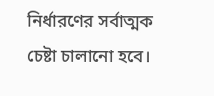নির্ধারণের সর্বাত্মক চেষ্টা চালানো হবে।